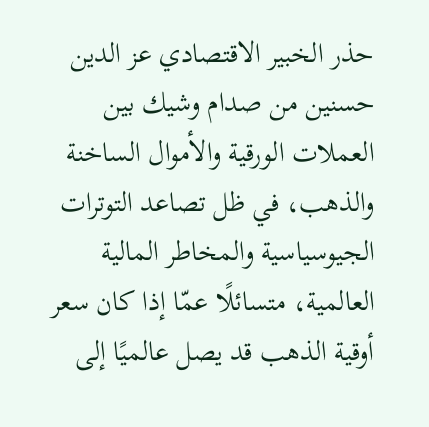حذر الخبير الاقتصادي عز الدين حسنين من صدام وشيك بين العملات الورقية والأموال الساخنة والذهب، في ظل تصاعد التوترات الجيوسياسية والمخاطر المالية العالمية، متسائلًا عمّا إذا كان سعر أوقية الذهب قد يصل عالميًا إلى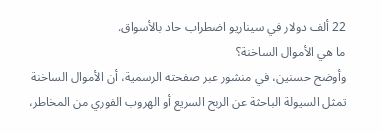22 ألف دولار في سيناريو اضطراب حاد بالأسواق.
ما هي الأموال الساخنة؟
وأوضح حسنين، في منشور عبر صفحته الرسمية، أن الأموال الساخنة تمثل السيولة الباحثة عن الربح السريع أو الهروب الفوري من المخاطر،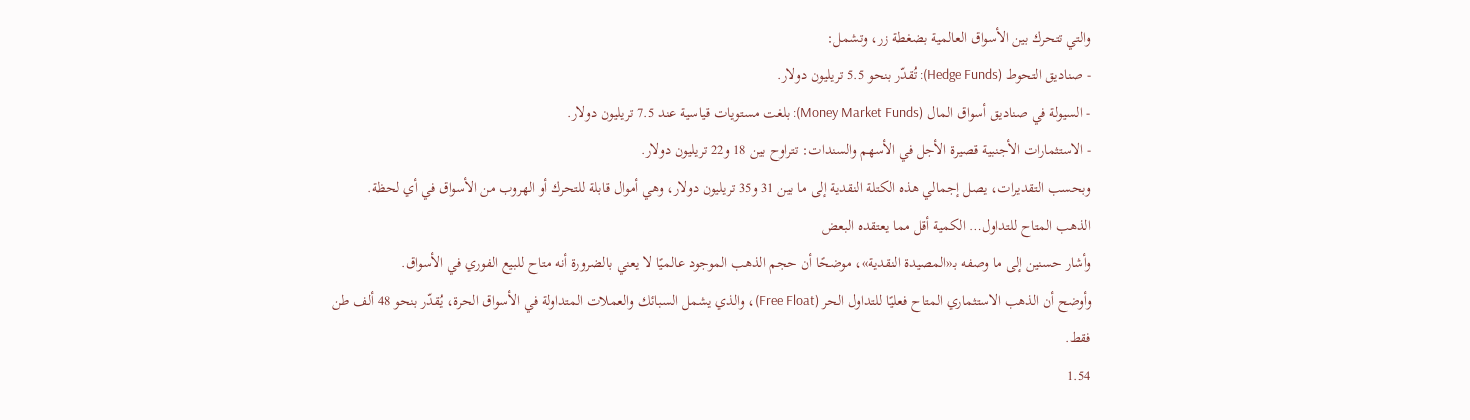والتي تتحرك بين الأسواق العالمية بضغطة زر، وتشمل:
- صناديق التحوط (Hedge Funds): تُقدّر بنحو 5.5 تريليون دولار.
- السيولة في صناديق أسواق المال (Money Market Funds): بلغت مستويات قياسية عند 7.5 تريليون دولار.
- الاستثمارات الأجنبية قصيرة الأجل في الأسهم والسندات: تتراوح بين 18 و22 تريليون دولار.
وبحسب التقديرات، يصل إجمالي هذه الكتلة النقدية إلى ما بين 31 و35 تريليون دولار، وهي أموال قابلة للتحرك أو الهروب من الأسواق في أي لحظة.
الذهب المتاح للتداول… الكمية أقل مما يعتقده البعض
وأشار حسنين إلى ما وصفه بـ«المصيدة النقدية»، موضحًا أن حجم الذهب الموجود عالميًا لا يعني بالضرورة أنه متاح للبيع الفوري في الأسواق.
وأوضح أن الذهب الاستثماري المتاح فعليًا للتداول الحر (Free Float)، والذي يشمل السبائك والعملات المتداولة في الأسواق الحرة، يُقدّر بنحو 48 ألف طن فقط.
1.54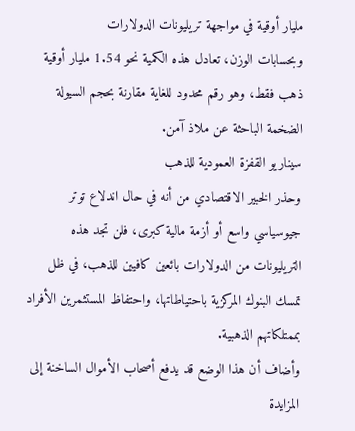مليار أوقية في مواجهة تريليونات الدولارات
وبحسابات الوزن، تعادل هذه الكمية نحو 1.54 مليار أوقية ذهب فقط، وهو رقم محدود للغاية مقارنة بحجم السيولة الضخمة الباحثة عن ملاذ آمن.
سيناريو القفزة العمودية للذهب
وحذر الخبير الاقتصادي من أنه في حال اندلاع توتر جيوسياسي واسع أو أزمة مالية كبرى، فلن تجد هذه التريليونات من الدولارات بائعين كافيين للذهب، في ظل تمسك البنوك المركزية باحتياطاتها، واحتفاظ المستثمرين الأفراد بممتلكاتهم الذهبية.
وأضاف أن هذا الوضع قد يدفع أصحاب الأموال الساخنة إلى المزايدة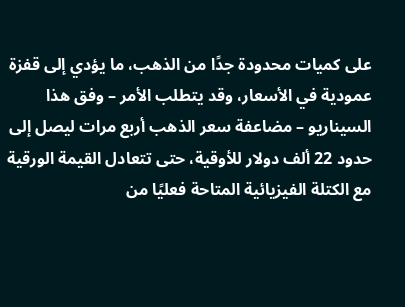على كميات محدودة جدًا من الذهب، ما يؤدي إلى قفزة عمودية في الأسعار، وقد يتطلب الأمر – وفق هذا السيناريو – مضاعفة سعر الذهب أربع مرات ليصل إلى حدود 22 ألف دولار للأوقية، حتى تتعادل القيمة الورقية مع الكتلة الفيزيائية المتاحة فعليًا من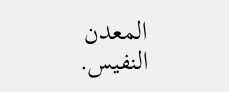المعدن النفيس.